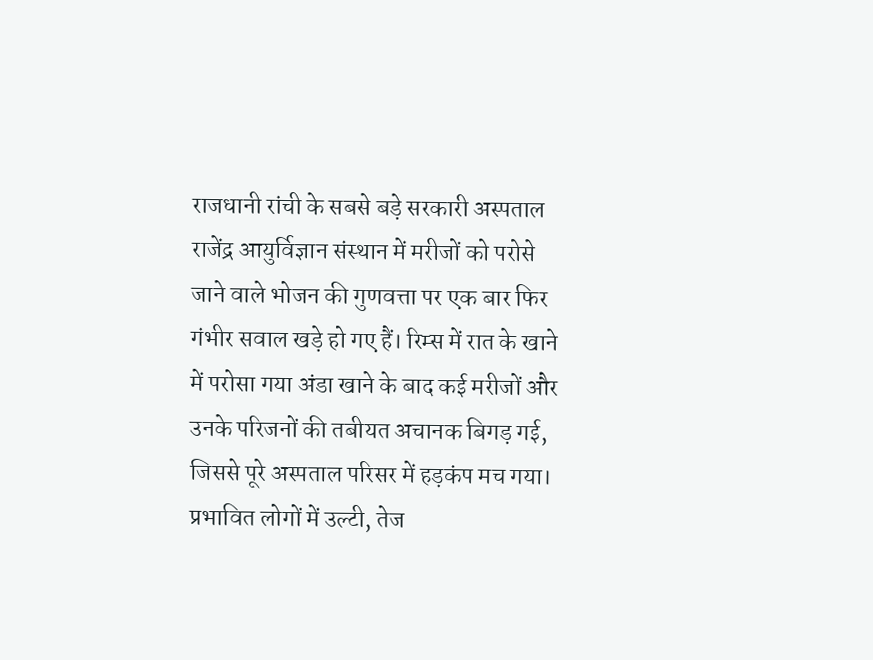राजधानी रांची के सबसे बड़े सरकारी अस्पताल राजेंद्र आयुर्विज्ञान संस्थान में मरीजों को परोसे जाने वाले भोजन की गुणवत्ता पर एक बार फिर गंभीर सवाल खड़े हो गए हैं। रिम्स में रात के खाने में परोसा गया अंडा खाने के बाद कई मरीजों और उनके परिजनों की तबीयत अचानक बिगड़ गई, जिससे पूरे अस्पताल परिसर में हड़कंप मच गया। प्रभावित लोगों में उल्टी, तेज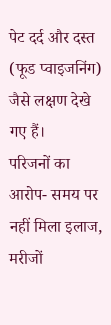पेट दर्द और दस्त (फूड प्वाइजनिंग) जैसे लक्षण देखे गए हैं।
परिजनों का आरोप- समय पर नहीं मिला इलाज, मरीजों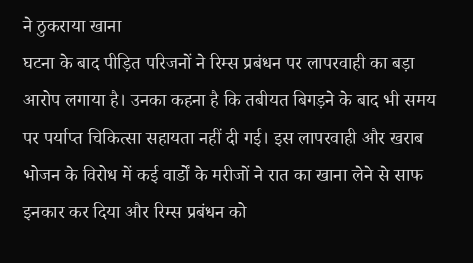ने ठुकराया खाना
घटना के बाद पीड़ित परिजनों ने रिम्स प्रबंधन पर लापरवाही का बड़ा आरोप लगाया है। उनका कहना है कि तबीयत बिगड़ने के बाद भी समय पर पर्याप्त चिकित्सा सहायता नहीं दी गई। इस लापरवाही और खराब भोजन के विरोध में कई वार्डों के मरीजों ने रात का खाना लेने से साफ इनकार कर दिया और रिम्स प्रबंधन को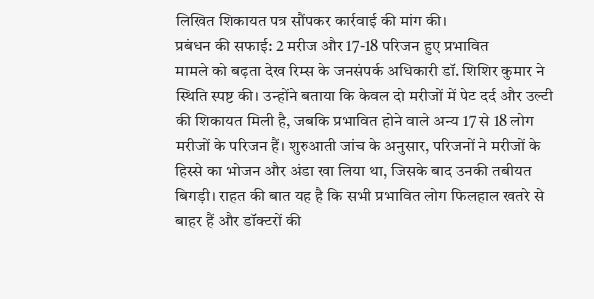लिखित शिकायत पत्र सौंपकर कार्रवाई की मांग की।
प्रबंधन की सफाई: 2 मरीज और 17-18 परिजन हुए प्रभावित
मामले को बढ़ता देख रिम्स के जनसंपर्क अधिकारी डॉ. शिशिर कुमार ने स्थिति स्पष्ट की। उन्होंने बताया कि केवल दो मरीजों में पेट दर्द और उल्टी की शिकायत मिली है, जबकि प्रभावित होने वाले अन्य 17 से 18 लोग मरीजों के परिजन हैं। शुरुआती जांच के अनुसार, परिजनों ने मरीजों के हिस्से का भोजन और अंडा खा लिया था, जिसके बाद उनकी तबीयत बिगड़ी। राहत की बात यह है कि सभी प्रभावित लोग फिलहाल खतरे से बाहर हैं और डॉक्टरों की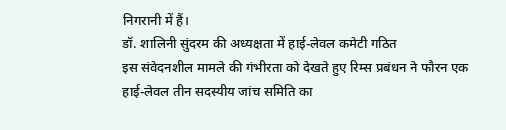निगरानी में हैं।
डॉ. शालिनी सुंदरम की अध्यक्षता में हाई-लेवल कमेटी गठित
इस संवेदनशील मामले की गंभीरता को देखते हुए रिम्स प्रबंधन ने फौरन एक हाई-लेवल तीन सदस्यीय जांच समिति का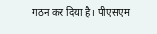गठन कर दिया है। पीएसएम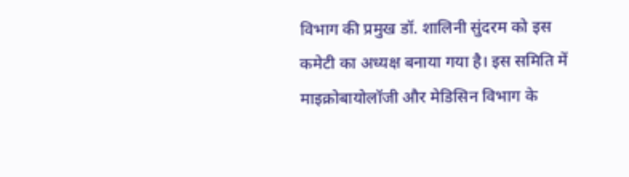विभाग की प्रमुख डॉ. शालिनी सुंदरम को इस कमेटी का अध्यक्ष बनाया गया है। इस समिति में माइक्रोबायोलॉजी और मेडिसिन विभाग के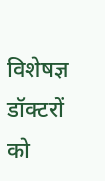विशेषज्ञ डॉक्टरों को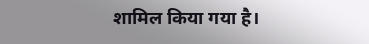शामिल किया गया है।